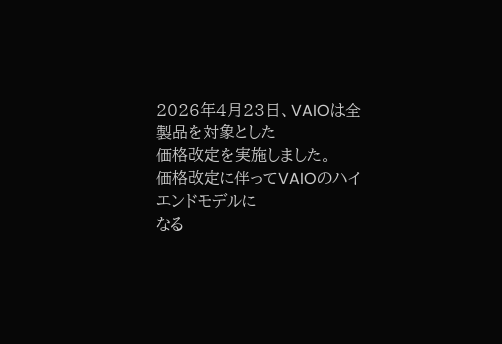2026年4月23日、VAIOは全製品を対象とした
価格改定を実施しました。
価格改定に伴ってVAIOのハイエンドモデルに
なる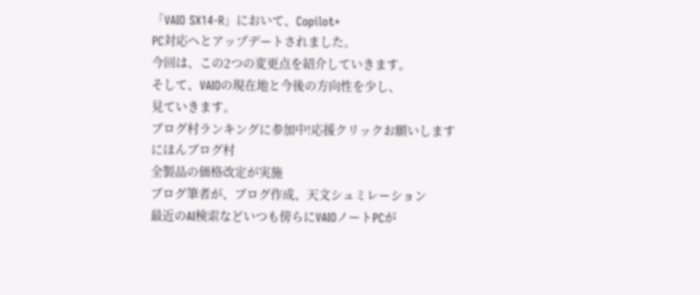「VAIO SX14-R」において、Copilot+
PC対応へとアップデートされました。
今回は、この2つの変更点を紹介していきます。
そして、VAIOの現在地と今後の方向性を少し、
見ていきます。
ブログ村ランキングに参加中!応援クリックお願いします
にほんブログ村
全製品の価格改定が実施
ブログ筆者が、ブログ作成、天文シュミレーション
最近のAI検索などいつも傍らにVAIOノートPCが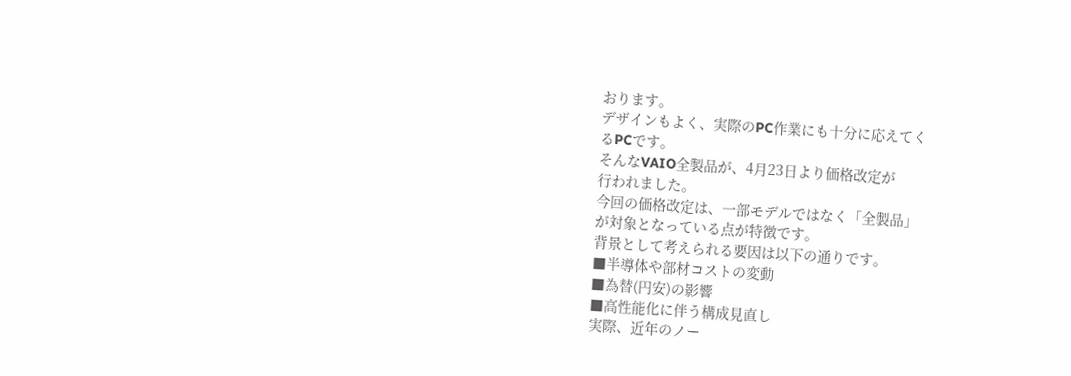おります。
デザインもよく、実際のPC作業にも十分に応えてく
るPCです。
そんなVAIO全製品が、4月23日より価格改定が
行われました。
今回の価格改定は、一部モデルではなく「全製品」
が対象となっている点が特徴です。
背景として考えられる要因は以下の通りです。
■半導体や部材コストの変動
■為替(円安)の影響
■高性能化に伴う構成見直し
実際、近年のノー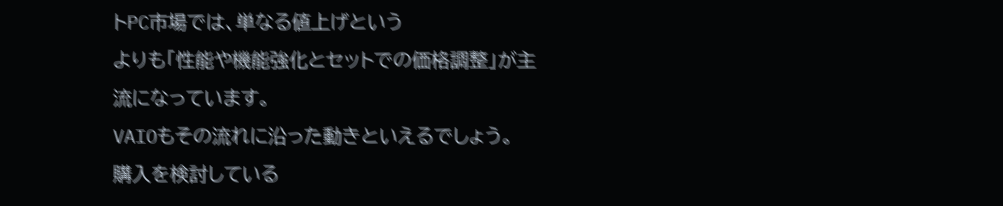トPC市場では、単なる値上げという
よりも「性能や機能強化とセットでの価格調整」が主
流になっています。
VAIOもその流れに沿った動きといえるでしょう。
購入を検討している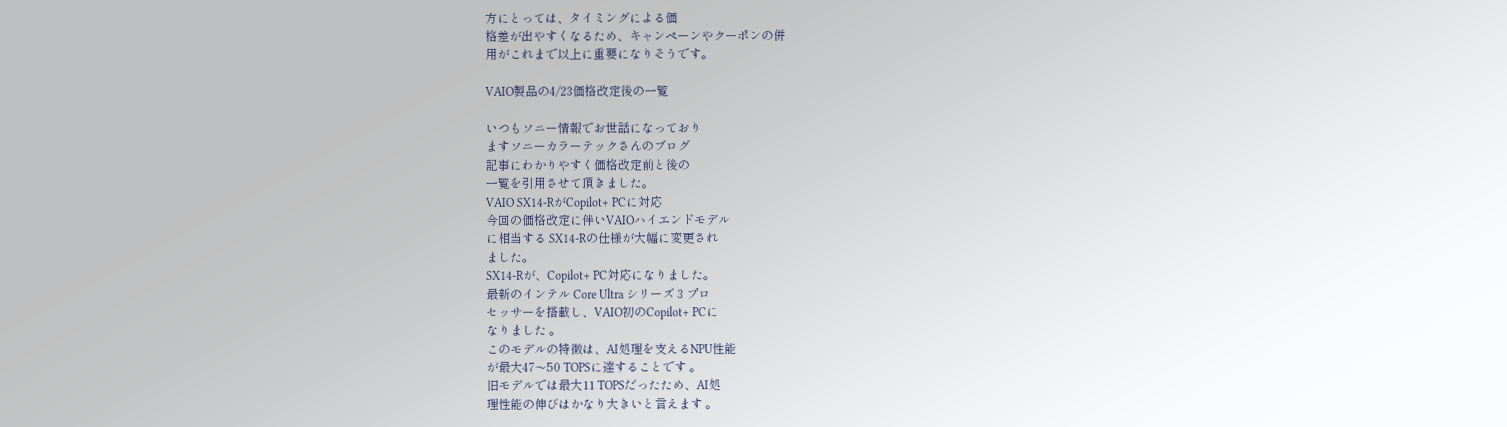方にとっては、タイミングによる価
格差が出やすくなるため、キャンペーンやクーポンの併
用がこれまで以上に重要になりそうです。

VAIO製品の4/23価格改定後の一覧

いつもソニー情報でお世話になっており
ますソニーカラーテックさんのブログ
記事にわかりやすく価格改定前と後の
一覧を引用させて頂きました。
VAIO SX14-RがCopilot+ PCに対応
今回の価格改定に伴いVAIOハイエンドモデル
に相当する SX14-Rの仕様が大幅に変更され
ました。
SX14-Rが、Copilot+ PC対応になりました。
最新のインテル Core Ultra シリーズ 3 プロ
セッサーを搭載し、VAIO初のCopilot+ PCに
なりました 。
このモデルの特徴は、AI処理を支えるNPU性能
が最大47〜50 TOPSに達することです 。
旧モデルでは最大11 TOPSだったため、AI処
理性能の伸びはかなり大きいと言えます 。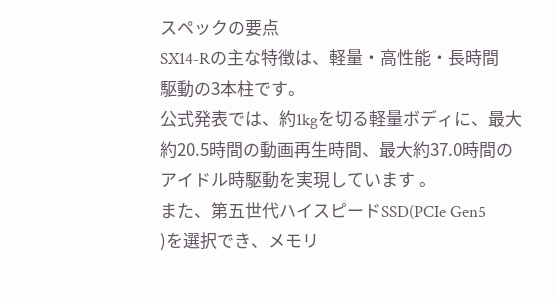スペックの要点
SX14-Rの主な特徴は、軽量・高性能・長時間
駆動の3本柱です。
公式発表では、約1kgを切る軽量ボディに、最大
約20.5時間の動画再生時間、最大約37.0時間の
アイドル時駆動を実現しています 。
また、第五世代ハイスピードSSD(PCIe Gen5
)を選択でき、メモリ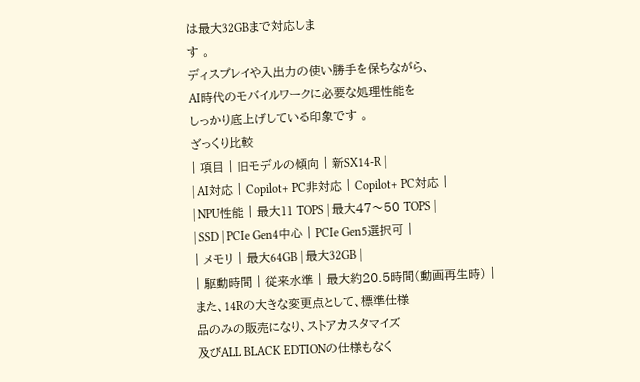は最大32GBまで対応しま
す 。
ディスプレイや入出力の使い勝手を保ちながら、
AI時代のモバイルワークに必要な処理性能を
しっかり底上げしている印象です 。
ざっくり比較
| 項目 | 旧モデルの傾向 | 新SX14-R |
| AI対応 | Copilot+ PC非対応 | Copilot+ PC対応 |
| NPU性能 | 最大11 TOPS | 最大47〜50 TOPS |
| SSD | PCIe Gen4中心 | PCIe Gen5選択可 |
| メモリ | 最大64GB | 最大32GB |
| 駆動時間 | 従来水準 | 最大約20.5時間(動画再生時) |
また、14Rの大きな変更点として、標準仕様
品のみの販売になり、ストアカスタマイズ
及びALL BLACK EDTIONの仕様もなく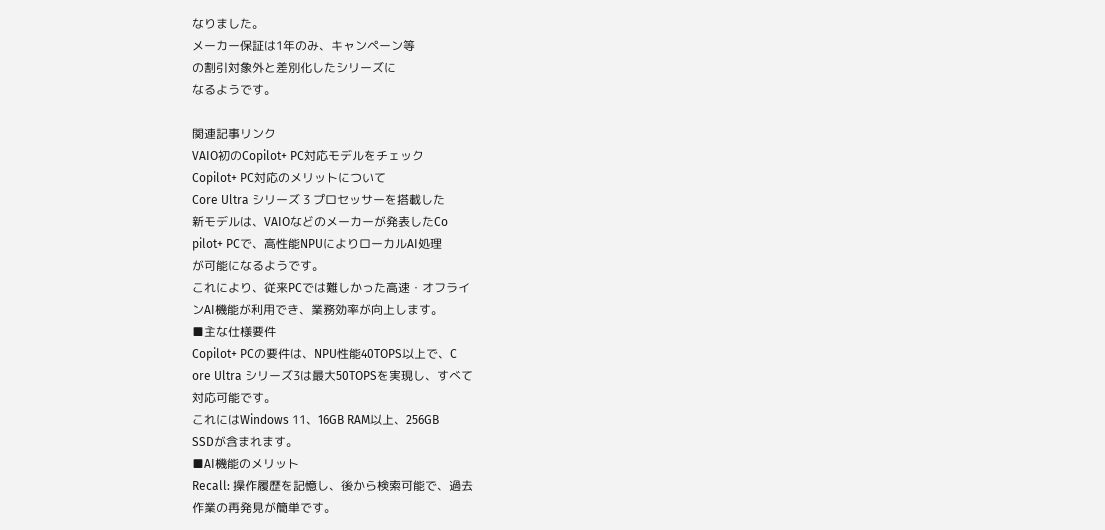なりました。
メーカー保証は1年のみ、キャンペーン等
の割引対象外と差別化したシリーズに
なるようです。

関連記事リンク
VAIO初のCopilot+ PC対応モデルをチェック
Copilot+ PC対応のメリットについて
Core Ultra シリーズ 3 プロセッサーを搭載した
新モデルは、VAIOなどのメーカーが発表したCo
pilot+ PCで、高性能NPUによりローカルAI処理
が可能になるようです。
これにより、従来PCでは難しかった高速・オフライ
ンAI機能が利用でき、業務効率が向上します。
■主な仕様要件
Copilot+ PCの要件は、NPU性能40TOPS以上で、C
ore Ultra シリーズ3は最大50TOPSを実現し、すべて
対応可能です。
これにはWindows 11、16GB RAM以上、256GB
SSDが含まれます。
■AI機能のメリット
Recall: 操作履歴を記憶し、後から検索可能で、過去
作業の再発見が簡単です。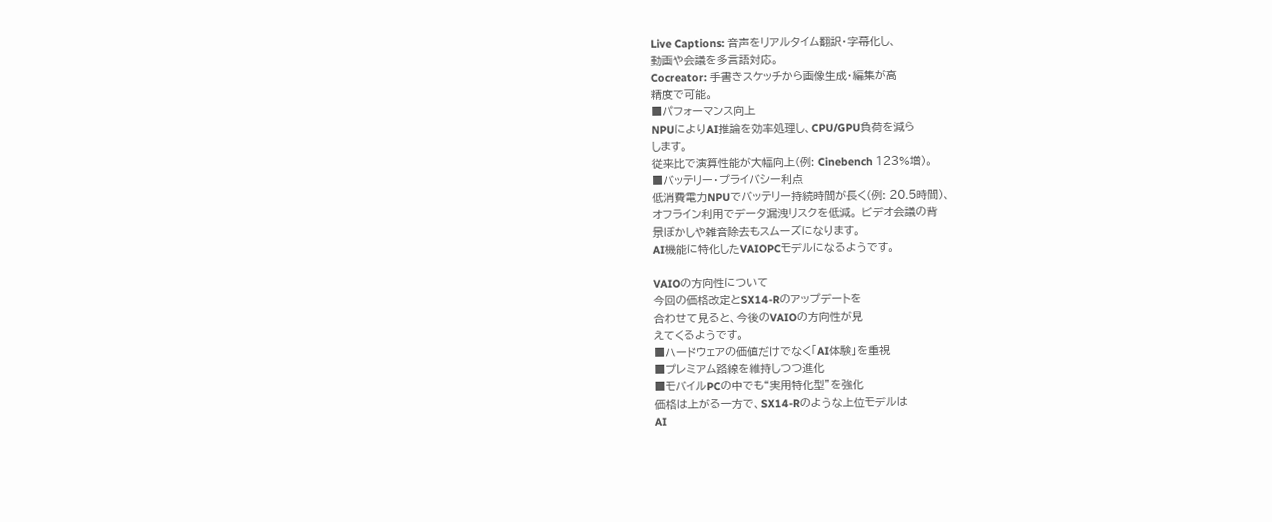Live Captions: 音声をリアルタイム翻訳・字幕化し、
動画や会議を多言語対応。
Cocreator: 手書きスケッチから画像生成・編集が高
精度で可能。
■パフォーマンス向上
NPUによりAI推論を効率処理し、CPU/GPU負荷を減ら
します。
従来比で演算性能が大幅向上(例: Cinebench 123%増)。
■バッテリー・プライバシー利点
低消費電力NPUでバッテリー持続時間が長く(例: 20.5時間)、
オフライン利用でデータ漏洩リスクを低減。 ビデオ会議の背
景ぼかしや雑音除去もスムーズになります。
AI機能に特化したVAIOPCモデルになるようです。

VAIOの方向性について
今回の価格改定とSX14-Rのアップデートを
合わせて見ると、今後のVAIOの方向性が見
えてくるようです。
■ハードウェアの価値だけでなく「AI体験」を重視
■プレミアム路線を維持しつつ進化
■モバイルPCの中でも“実用特化型”を強化
価格は上がる一方で、SX14-Rのような上位モデルは
AI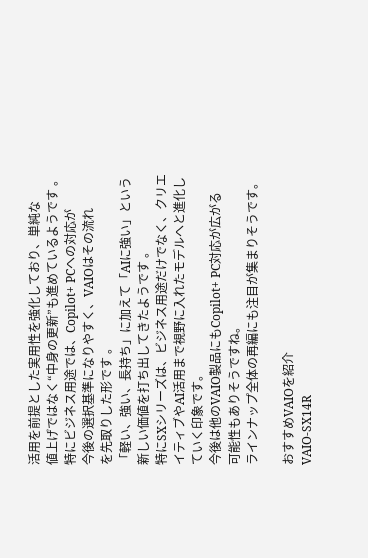活用を前提とした実用性を強化しており、単純な
値上げではなく“中身の更新”も進めているようです 。
特にビジネス用途では、Copilot+ PCへの対応が
今後の選択基準になりやすく、VAIOはその流れ
を先取りした形です 。
「軽い、強い、長持ち」に加えて「AIに強い」という
新しい価値を打ち出してきたようです 。
特にSXシリーズは、ビジネス用途だけでなく、クリエ
イティブやAI活用まで視野に入れたモデルへと進化し
ていく印象です。
今後は他のVAIO製品にもCopilot+ PC対応が広がる
可能性もありそうですね。
ラインナップ全体の再編にも注目が集まりそうです。

おすすめVAIOを紹介
VAIO-SX14R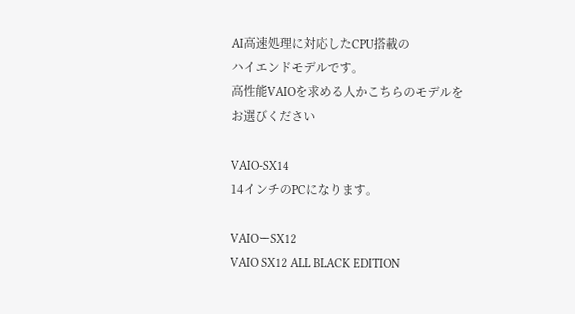AI高速処理に対応したCPU搭載の
ハイエンドモデルです。
高性能VAIOを求める人かこちらのモデルを
お選びください

VAIO-SX14
14インチのPCになります。

VAIOーSX12
VAIO SX12 ALL BLACK EDITION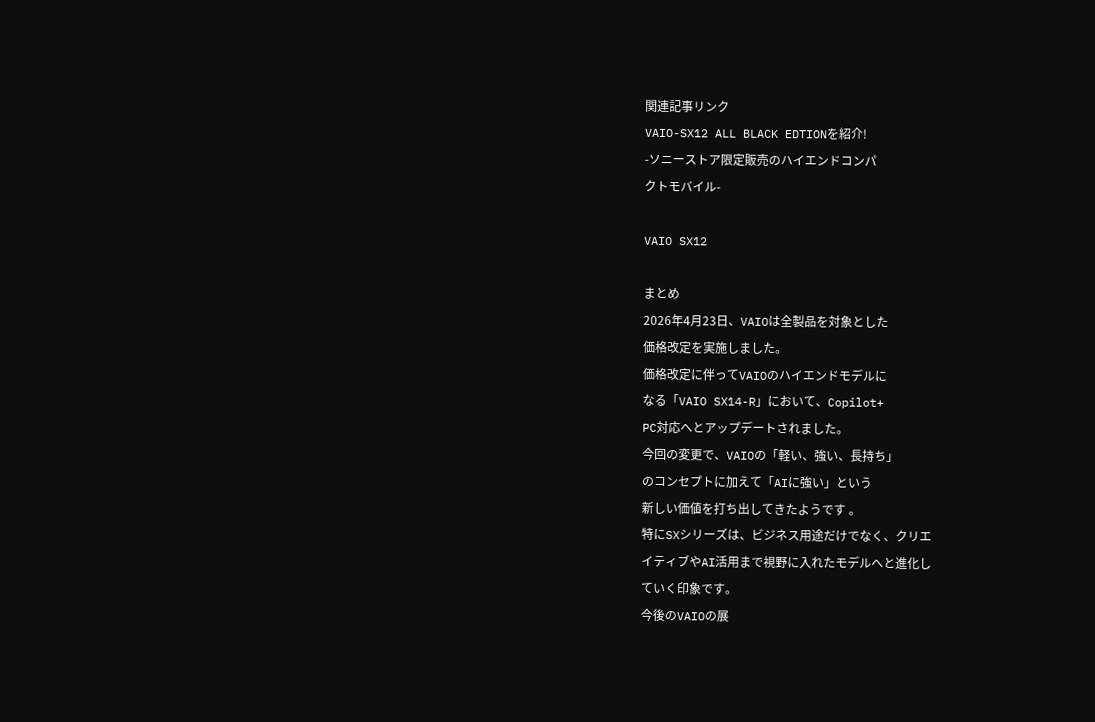関連記事リンク
VAIO-SX12 ALL BLACK EDTIONを紹介!
-ソニーストア限定販売のハイエンドコンパ
クトモバイル-

VAIO SX12

まとめ
2026年4月23日、VAIOは全製品を対象とした
価格改定を実施しました。
価格改定に伴ってVAIOのハイエンドモデルに
なる「VAIO SX14-R」において、Copilot+
PC対応へとアップデートされました。
今回の変更で、VAIOの「軽い、強い、長持ち」
のコンセプトに加えて「AIに強い」という
新しい価値を打ち出してきたようです 。
特にSXシリーズは、ビジネス用途だけでなく、クリエ
イティブやAI活用まで視野に入れたモデルへと進化し
ていく印象です。
今後のVAIOの展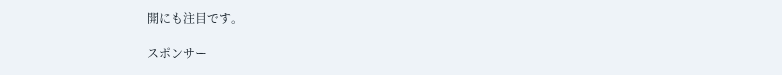開にも注目です。

スポンサー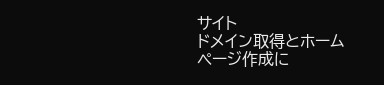サイト
ドメイン取得とホームページ作成に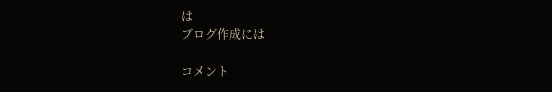は
ブログ作成には

コメント